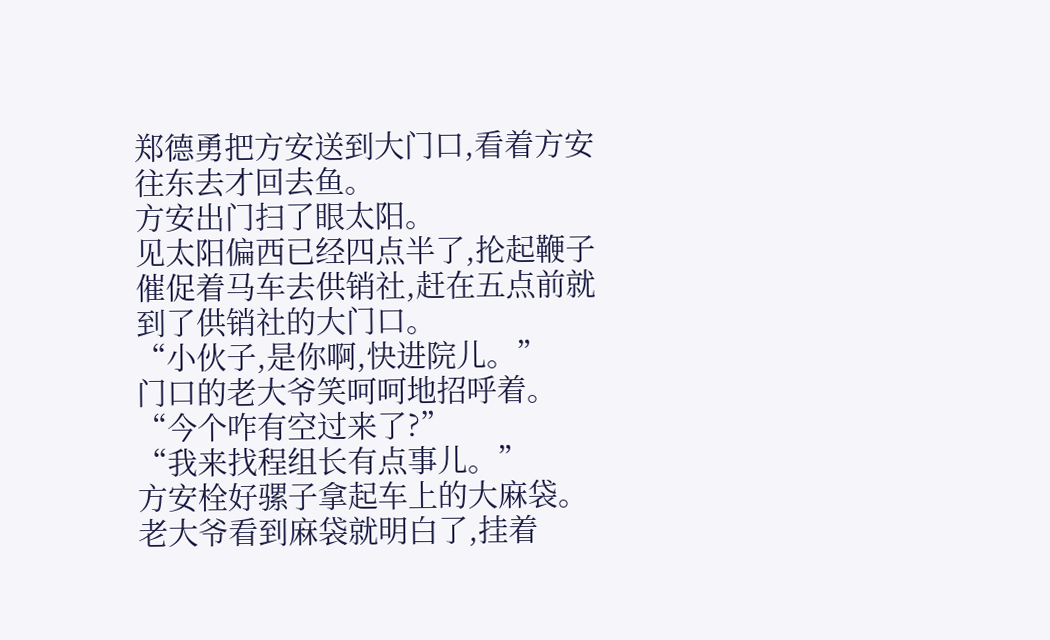郑德勇把方安送到大门口,看着方安往东去才回去鱼。
方安出门扫了眼太阳。
见太阳偏西已经四点半了,抡起鞭子催促着马车去供销社,赶在五点前就到了供销社的大门口。
“小伙子,是你啊,快进院儿。”
门口的老大爷笑呵呵地招呼着。
“今个咋有空过来了?”
“我来找程组长有点事儿。”
方安栓好骡子拿起车上的大麻袋。
老大爷看到麻袋就明白了,挂着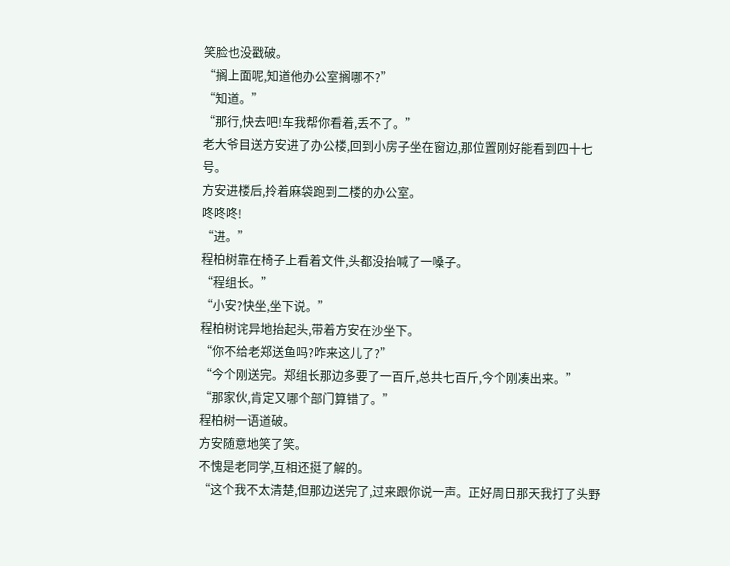笑脸也没戳破。
“搁上面呢,知道他办公室搁哪不?”
“知道。”
“那行,快去吧!车我帮你看着,丢不了。”
老大爷目送方安进了办公楼,回到小房子坐在窗边,那位置刚好能看到四十七号。
方安进楼后,拎着麻袋跑到二楼的办公室。
咚咚咚!
“进。”
程柏树靠在椅子上看着文件,头都没抬喊了一嗓子。
“程组长。”
“小安?快坐,坐下说。”
程柏树诧异地抬起头,带着方安在沙坐下。
“你不给老郑送鱼吗?咋来这儿了?”
“今个刚送完。郑组长那边多要了一百斤,总共七百斤,今个刚凑出来。”
“那家伙,肯定又哪个部门算错了。”
程柏树一语道破。
方安随意地笑了笑。
不愧是老同学,互相还挺了解的。
“这个我不太清楚,但那边送完了,过来跟你说一声。正好周日那天我打了头野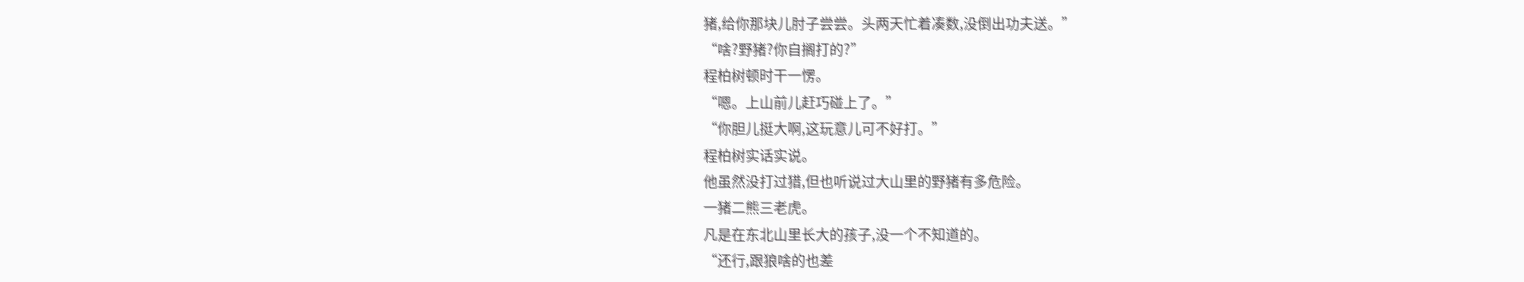猪,给你那块儿肘子尝尝。头两天忙着凑数,没倒出功夫送。”
“啥?野猪?你自搁打的?”
程柏树顿时干一愣。
“嗯。上山前儿赶巧碰上了。”
“你胆儿挺大啊,这玩意儿可不好打。”
程柏树实话实说。
他虽然没打过猎,但也听说过大山里的野猪有多危险。
一猪二熊三老虎。
凡是在东北山里长大的孩子,没一个不知道的。
“还行,跟狼啥的也差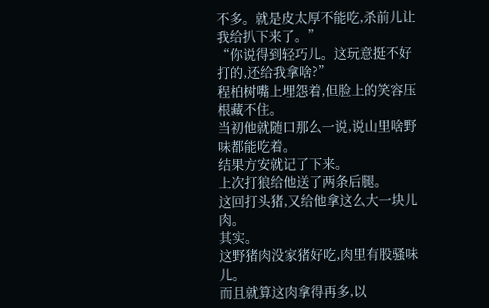不多。就是皮太厚不能吃,杀前儿让我给扒下来了。”
“你说得到轻巧儿。这玩意挺不好打的,还给我拿啥?”
程柏树嘴上埋怨着,但脸上的笑容压根藏不住。
当初他就随口那么一说,说山里啥野味都能吃着。
结果方安就记了下来。
上次打狼给他送了两条后腿。
这回打头猪,又给他拿这么大一块儿肉。
其实。
这野猪肉没家猪好吃,肉里有股骚味儿。
而且就算这肉拿得再多,以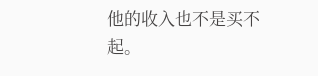他的收入也不是买不起。